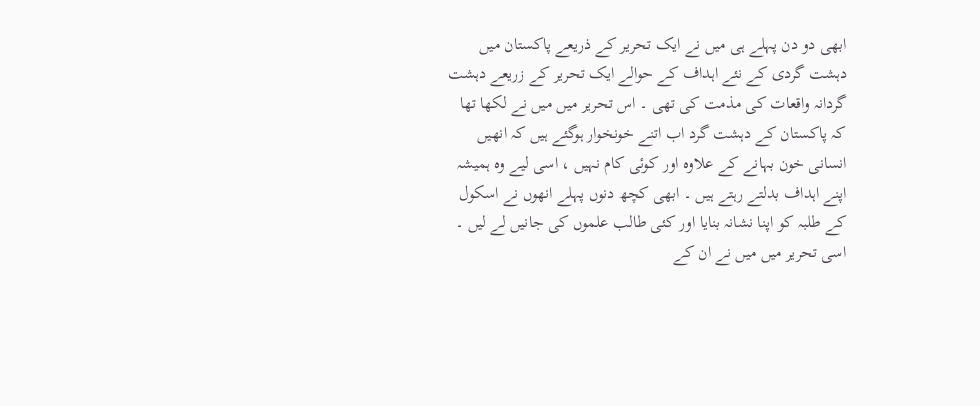ابھی دو دن پہلے ہی میں نے ایک تحریر کے ذریعے پاکستان میں دہشت گردی کے نئے اہداف کے حوالے ایک تحریر کے زریعے دہشت گردانہ واقعات کی مذمت کی تھی ۔ اس تحریر میں میں نے لکھا تھا کہ پاکستان کے دہشت گرد اب اتنے خونخوار ہوگئے ہیں کہ انھیں انسانی خون بہانے کے علاوہ اور کوئی کام نہیں ، اسی لیے وہ ہمیشہ اپنے اہداف بدلتے رہتے ہیں ۔ ابھی کچھ دنوں پہلے انھوں نے اسکول کے طلبہ کو اپنا نشانہ بنایا اور کئی طالب علموں کی جانیں لے لیں ۔ اسی تحریر میں میں نے ان کے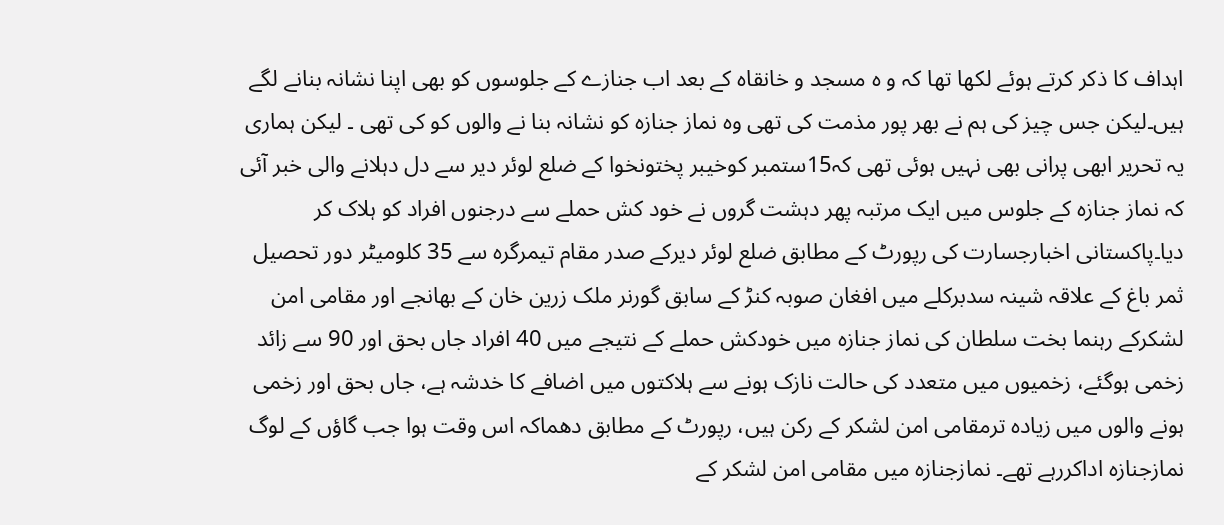اہداف کا ذکر کرتے ہوئے لکھا تھا کہ و ہ مسجد و خانقاہ کے بعد اب جنازے کے جلوسوں کو بھی اپنا نشانہ بنانے لگے ہیں۔لیکن جس چیز کی ہم نے بھر پور مذمت کی تھی وہ نماز جنازہ کو نشانہ بنا نے والوں کو کی تھی ۔ لیکن ہماری یہ تحریر ابھی پرانی بھی نہیں ہوئی تھی کہ15ستمبر کوخیبر پختونخوا کے ضلع لوئر دیر سے دل دہلانے والی خبر آئی کہ نماز جنازہ کے جلوس میں ایک مرتبہ پھر دہشت گروں نے خود کش حملے سے درجنوں افراد کو ہلاک کر دیا۔پاکستانی اخبارجسارت کی رپورٹ کے مطابق ضلع لوئر دیرکے صدر مقام تیمرگرہ سے 35 کلومیٹر دور تحصیل ثمر باغ کے علاقہ شینہ سدبرکلے میں افغان صوبہ کنڑ کے سابق گورنر ملک زرین خان کے بھانجے اور مقامی امن لشکرکے رہنما بخت سلطان کی نماز جنازہ میں خودکش حملے کے نتیجے میں 40 افراد جاں بحق اور 90 سے زائد زخمی ہوگئے، زخمیوں میں متعدد کی حالت نازک ہونے سے ہلاکتوں میں اضافے کا خدشہ ہے، جاں بحق اور زخمی ہونے والوں میں زیادہ ترمقامی امن لشکر کے رکن ہیں، رپورٹ کے مطابق دھماکہ اس وقت ہوا جب گاؤں کے لوگ نمازجنازہ اداکررہے تھے۔ نمازجنازہ میں مقامی امن لشکر کے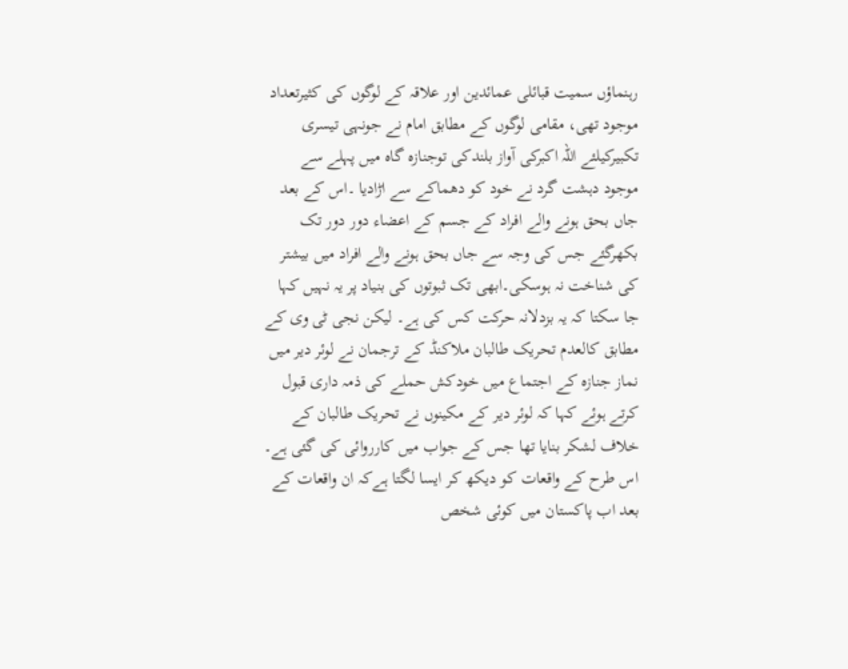رہنماؤں سمیت قبائلی عمائدین اور علاقہ کے لوگوں کی کثیرتعداد موجود تھی، مقامی لوگوں کے مطابق امام نے جونہی تیسری تکبیرکیلئے اللہ اکبرکی آواز بلندکی توجنازہ گاہ میں پہلے سے موجود دہشت گرد نے خود کو دھماکے سے اڑادیا ۔اس کے بعد جاں بحق ہونے والے افراد کے جسم کے اعضاء دور دور تک بکھرگئے جس کی وجہ سے جاں بحق ہونے والے افراد میں بیشتر کی شناخت نہ ہوسکی۔ابھی تک ثبوتوں کی بنیاد پر یہ نہیں کہا جا سکتا کہ یہ بزدلانہ حرکت کس کی ہے۔ لیکن نجی ٹی وی کے مطابق کالعدم تحریک طالبان ملاکنڈ کے ترجمان نے لوئر دیر میں نماز جنازہ کے اجتماع میں خودکش حملے کی ذمہ داری قبول کرتے ہوئے کہا کہ لوئر دیر کے مکینوں نے تحریک طالبان کے خلاف لشکر بنایا تھا جس کے جواب میں کارروائی کی گئی ہے۔
اس طرح کے واقعات کو دیکھ کر ایسا لگتا ہےکہ ان واقعات کے بعد اب پاکستان میں کوئی شخص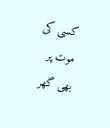کسی کی موت پر بھی گھر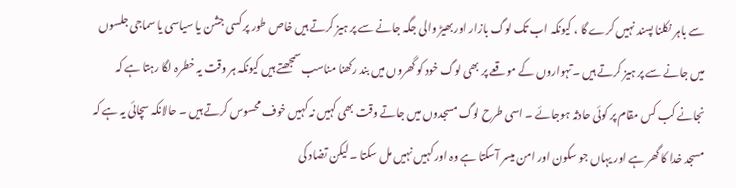سے باہر نکلنا پسند نہیں کرے گا ، کیونکہ اب تک لوگ بازار اور بھیڑ والی جگہ جانے سے پر ہیز کرتے ہیں خاص طور پر کسی جشن یا سیاسی یا سماجی جلسوں میں جانے سے پر ہیز کرتے ہیں ۔تہواروں کے موقعے پر بھی لوگ خود کو گھروں میں بند رکھنا مناسب سمجھتے ہیں کیونکہ ہر وقت یہ خطرہ لگا رہتا ہے کہ نجانے کب کس مقام پر کوئی حادثہ ہوجائے ۔ اسی طرح لوگ مسجدوں میں جاتے وقت بھی کہیں نہ کہیں خوف محسوس کرتے ہیں ۔ حالانکہ سچائی یہ ہے کہ مسجد خدا کا گھر ہے اور یہاں جو سکون اور امن میسر آسکتا ہے وہ اور کہیں نہیں مل سکتا ۔ لیکن تضاد کی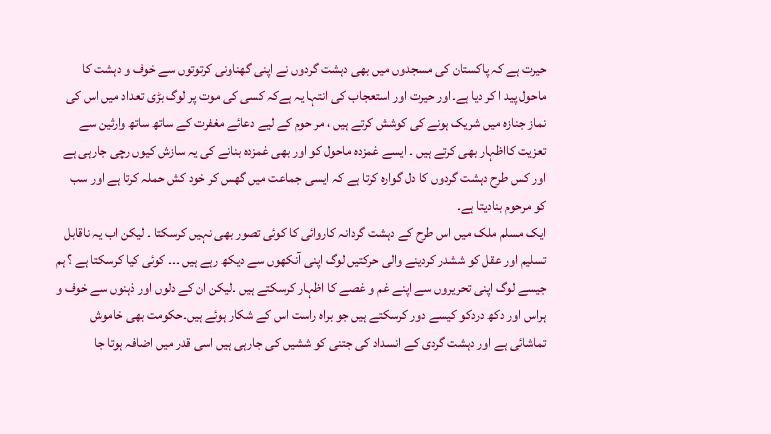حیرت ہے کہ پاکستان کی مسجدوں میں بھی دہشت گردوں نے اپنی گھناونی کرتوتوں سے خوف و دہشت کا ماحول پید ا کر دیا ہے۔اور حیرت اور استعجاب کی انتہا یہ ہےکہ کسی کی موت پر لوگ بڑی تعداد میں اس کی نماز جنازہ میں شریک ہونے کی کوشش کرتے ہیں ، مر حوم کے لیے دعائے مغفرت کے ساتھ ساتھ وارثین سے تعزیت کااظہار بھی کرتے ہیں ۔ ایسے غمزدہ ماحول کو اور بھی غمزدہ بنانے کی یہ سازش کیوں رچی جارہی ہے اور کس طرح دہشت گردوں کا دل گوارہ کرتا ہے کہ ایسی جماعت میں گھس کر خود کش حملہ کرتا ہے اور سب کو مرحوم بنادیتا ہے۔
ایک مسلم ملک میں اس طرح کے دہشت گردانہ کاروائی کا کوئی تصور بھی نہیں کرسکتا ۔ لیکن اب یہ ناقابل تسلیم اور عقل کو ششدر کردینے والی حرکتیں لوگ اپنی آنکھوں سے دیکھ رہے ہیں ۔۔۔ کوئی کیا کرسکتا ہے ؟ ہم جیسے لوگ اپنی تحریروں سے اپنے غم و غصے کا اظہار کرسکتے ہیں ۔لیکن ان کے دلوں اور ذہنوں سے خوف و ہراس اور دکھ دردکو کیسے دور کرسکتے ہیں جو براہ راست اس کے شکار ہوئے ہیں۔حکومت بھی خاموش تماشائی ہے اور دہشت گردی کے انسداد کی جتنی کو ششیں کی جارہی ہیں اسی قدر میں اضافہ ہوتا جا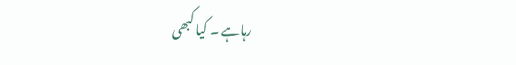رہاہے ۔ کیا کبھی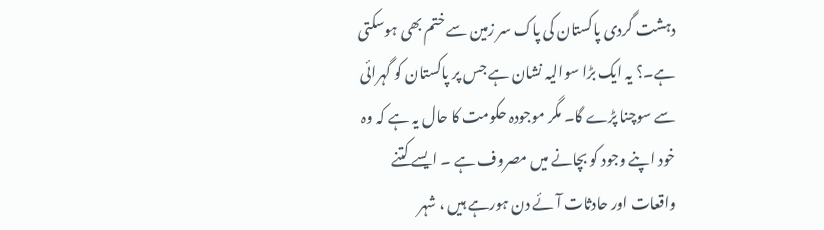دہشت گردی پاکستان کی پاک سر زمین سے ختم بھی ہوسکتی ہے۔؟ یہ ایک بڑا سوالیہ نشان ہے جس پر پاکستان کو گہرائی سے سوچنا پڑے گا۔ مگر موجودہ حکومت کا حال یہ ہے کہ وہ خود اپنے وجود کو بچانے میں مصروف ہے ۔ ایسے کتنے واقعات اور حادثات آئے دن ہورہے ہیں ، شہر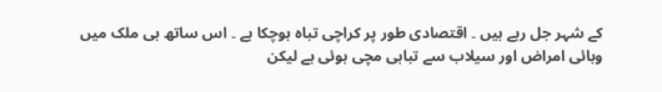کے شہر جل رہے ہیں ۔ اقتصادی طور پر کراچی تباہ ہوچکا ہے ۔ اس ساتھ ہی ملک میں وبائی امراض اور سیلاب سے تباہی مچی ہوئی ہے لیکن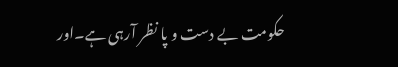حکومت بے دست و پا نظر آرہی ہے۔اور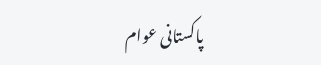پاکستانی عوام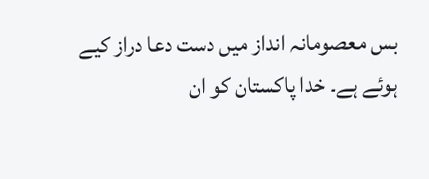بس معصومانہ انداز میں دست دعا دراز کیے ہوئے ہے۔ خدا پاکستان کو ان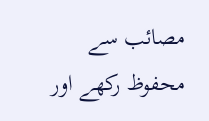مصائب سے محفوظ رکھے اور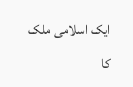ایک اسلامی ملک کا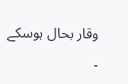وقار بحال ہوسکے ۔